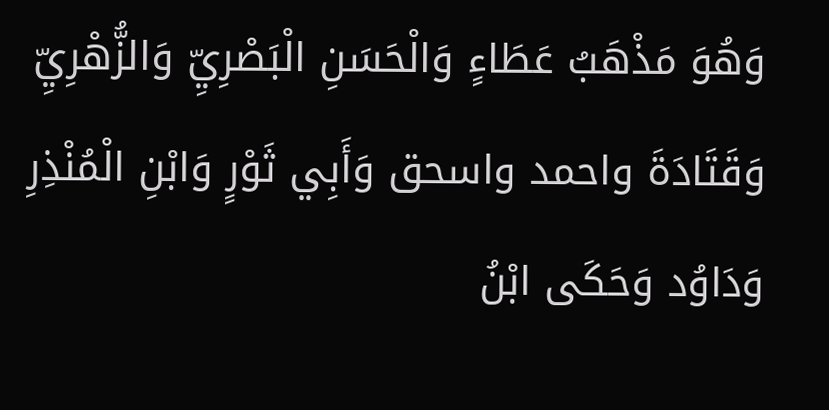وَهُوَ مَذْهَبُ عَطَاءٍ وَالْحَسَنِ الْبَصْرِيِّ وَالزُّهْرِيِّ وَقَتَادَةَ واحمد واسحق وَأَبِي ثَوْرٍ وَابْنِ الْمُنْذِرِ وَدَاوُد وَحَكَى ابْنُ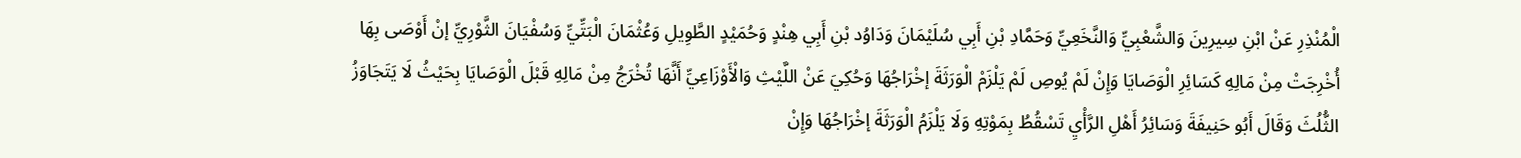الْمُنْذِرِ عَنْ ابْنِ سِيرِينَ وَالشَّعْبِيِّ وَالنَّخَعِيِّ وَحَمَّادِ بْنِ أَبِي سُلَيْمَانَ وَدَاوُد بْنِ أَبِي هِنْدٍ وَحُمَيْدٍ الطَّوِيلِ وَعُثْمَانَ الْبَتِّيِّ وَسُفْيَانَ الثَّوْرِيِّ إنْ أَوْصَى بِهَا أُخْرِجَتْ مِنْ مَالِهِ كَسَائِرِ الْوَصَايَا وَإِنْ لَمْ يُوصِ لَمْ يَلْزَمْ الْوَرَثَةَ إخْرَاجُهَا وَحُكِيَ عَنْ اللَّيْثِ وَالْأَوْزَاعِيِّ أَنَّهَا تُخْرَجُ مِنْ مَالِهِ قَبْلَ الْوَصَايَا بِحَيْثُ لَا يَتَجَاوَزُ الثُّلُثَ وَقَالَ أَبُو حَنِيفَةَ وَسَائِرُ أَهْلِ الرَّأْيِ تَسْقُطُ بِمَوْتِهِ وَلَا يَلْزَمُ الْوَرَثَةَ إخْرَاجُهَا وَإِنْ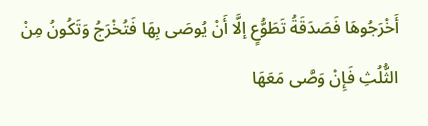أَخْرَجُوهَا فَصَدَقَةُ تَطَوُّعٍ إلَّا أَنْ يُوصَى بِهَا فَتُخْرَجُ وَتَكُونُ مِنْ الثُّلُثِ فَإِنْ وَصَّى مَعَهَا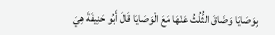بِوَصَايَا وَضَاقَ الثُّلُثُ عَنْهَا مَعَ الْوَصَايَا قَالَ أَبُو حَنِيفَةَ هِيَ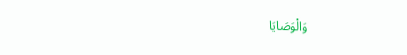وَالْوَصَايَا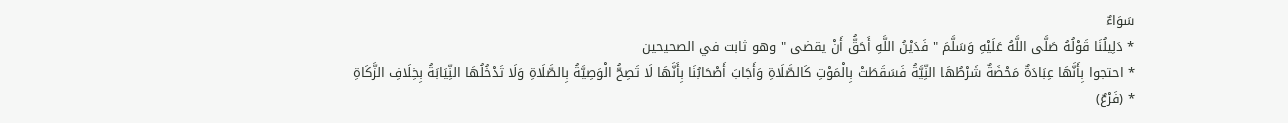سَوَاءٌ
* دَلِيلُنَا قَوْلُهُ صَلَّى اللَّهُ عَلَيْهِ وَسَلَّمَ " فَدَيْنُ اللَّهِ أَحَقُّ أَنْ يقضى " وهو ثابت في الصحيحين
* احتجوا بِأَنَّهَا عِبَادَةٌ مَحْضَةٌ شَرْطُهَا النِّيَّةُ فَسَقَطَتْ بِالْمَوْتِ كَالصَّلَاةِ وَأَجَابَ أَصْحَابُنَا بِأَنَّهَا لَا تَصِحُّ الْوَصِيَّةُ بِالصَّلَاةِ وَلَا تَدْخُلُهَا النِّيَابَةُ بِخِلَافِ الزَّكَاةِ
* (فَرْعٌ)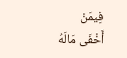فِيمَنْ أَخْفَى مَالَهُ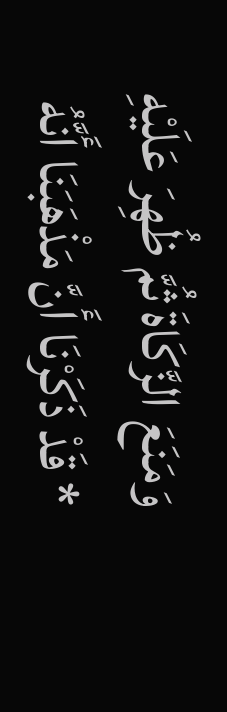وَمَنَعَ الزَّكَاةَ ثُمَّ ظُهِرَ عَلَيْهِ
* قَدْ ذَكَرْنَا أَنَّ مَذْهَبَنَا أَنَّهُ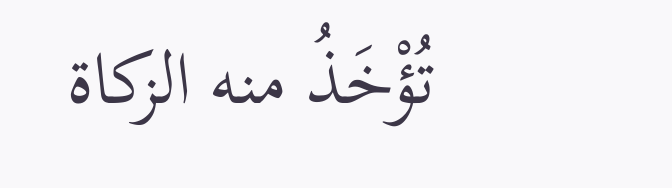تُؤْخَذُ منه الزكاة